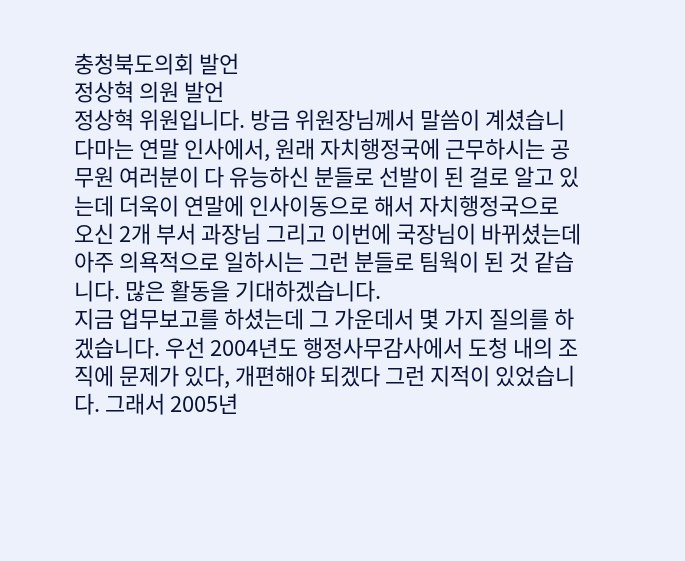충청북도의회 발언
정상혁 의원 발언
정상혁 위원입니다. 방금 위원장님께서 말씀이 계셨습니다마는 연말 인사에서, 원래 자치행정국에 근무하시는 공무원 여러분이 다 유능하신 분들로 선발이 된 걸로 알고 있는데 더욱이 연말에 인사이동으로 해서 자치행정국으로 오신 2개 부서 과장님 그리고 이번에 국장님이 바뀌셨는데 아주 의욕적으로 일하시는 그런 분들로 팀웍이 된 것 같습니다. 많은 활동을 기대하겠습니다.
지금 업무보고를 하셨는데 그 가운데서 몇 가지 질의를 하겠습니다. 우선 2004년도 행정사무감사에서 도청 내의 조직에 문제가 있다, 개편해야 되겠다 그런 지적이 있었습니다. 그래서 2005년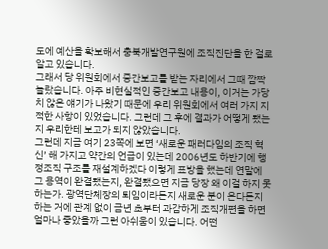도에 예산을 확보해서 충북개발연구원에 조직진단을 한 걸로 알고 있습니다.
그래서 당 위원회에서 중간보고를 받는 자리에서 그때 깜짝 놀랐습니다. 아주 비현실적인 중간보고 내용이, 이거는 가당치 않은 얘기가 나왔기 때문에 우리 위원회에서 여러 가지 지적한 사항이 있었습니다. 그런데 그 후에 결과가 어떻게 됐는지 우리한테 보고가 되지 않았습니다.
그런데 지금 여기 23쪽에 보면 ‘새로운 패러다임의 조직 혁신’ 해 가지고 약간의 언급이 있는데 2006년도 하반기에 행정조직 구조를 재설계하겠다 이렇게 표방을 했는데 연말에 그 용역이 완결됐는지, 완결됐으면 지금 당장 왜 이걸 하지 못하는가. 광역단체장의 퇴임이라든지 새로운 분이 온다든지 하는 거에 관계 없이 금년 초부터 과감하게 조직개편을 하면 얼마나 좋았을까 그런 아쉬움이 있습니다. 어떤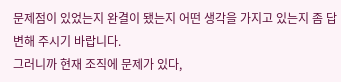문제점이 있었는지 완결이 됐는지 어떤 생각을 가지고 있는지 좀 답변해 주시기 바랍니다.
그러니까 현재 조직에 문제가 있다,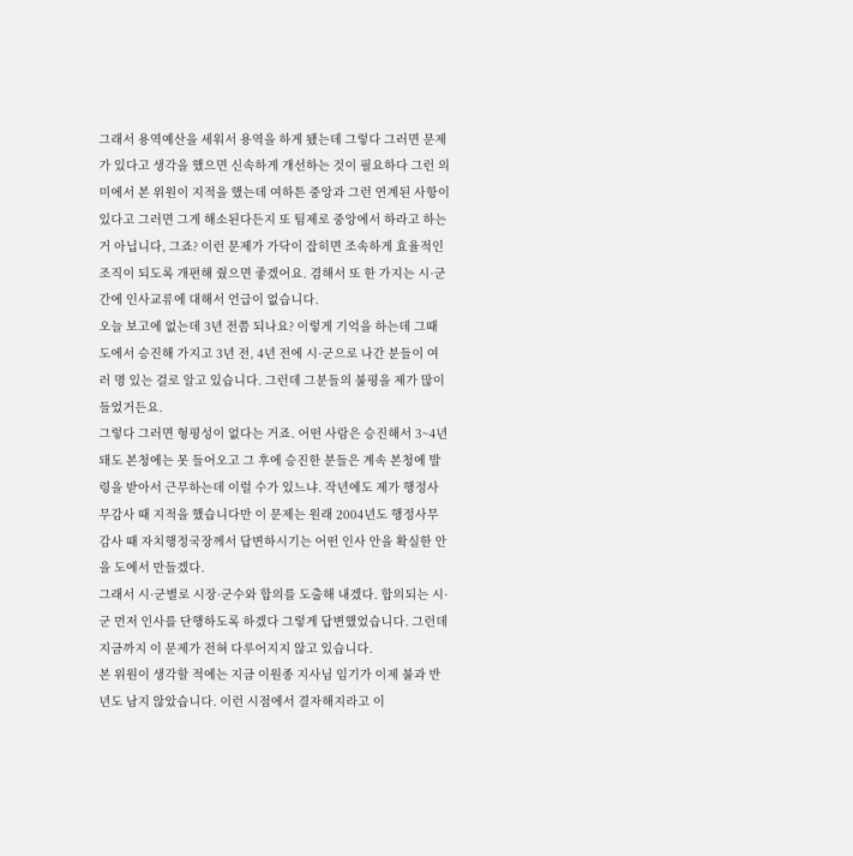그래서 용역예산을 세워서 용역을 하게 됐는데 그렇다 그러면 문제가 있다고 생각을 했으면 신속하게 개선하는 것이 필요하다 그런 의미에서 본 위원이 지적을 했는데 여하튼 중앙과 그런 연계된 사항이 있다고 그러면 그게 해소된다든지 또 팀제로 중앙에서 하라고 하는 거 아닙니다, 그죠? 이런 문제가 가닥이 잡히면 조속하게 효율적인 조직이 되도록 개편해 줬으면 좋겠어요. 겸해서 또 한 가지는 시·군간에 인사교류에 대해서 언급이 없습니다.
오늘 보고에 없는데 3년 전쯤 되나요? 이렇게 기억을 하는데 그때 도에서 승진해 가지고 3년 전, 4년 전에 시·군으로 나간 분들이 여러 명 있는 걸로 알고 있습니다. 그런데 그분들의 불평을 제가 많이 들었거든요.
그렇다 그러면 형평성이 없다는 거죠. 어떤 사람은 승진해서 3~4년 돼도 본청에는 못 들어오고 그 후에 승진한 분들은 계속 본청에 발령을 받아서 근무하는데 이럴 수가 있느냐. 작년에도 제가 행정사무감사 때 지적을 했습니다만 이 문제는 원래 2004년도 행정사무감사 때 자치행정국장께서 답변하시기는 어떤 인사 안을 확실한 안을 도에서 만들겠다.
그래서 시·군별로 시장·군수와 합의를 도출해 내겠다. 합의되는 시·군 먼저 인사를 단행하도록 하겠다 그렇게 답변했었습니다. 그런데 지금까지 이 문제가 전혀 다루어지지 않고 있습니다.
본 위원이 생각할 적에는 지금 이원종 지사님 임기가 이제 불과 반년도 남지 않았습니다. 이런 시점에서 결자해지라고 이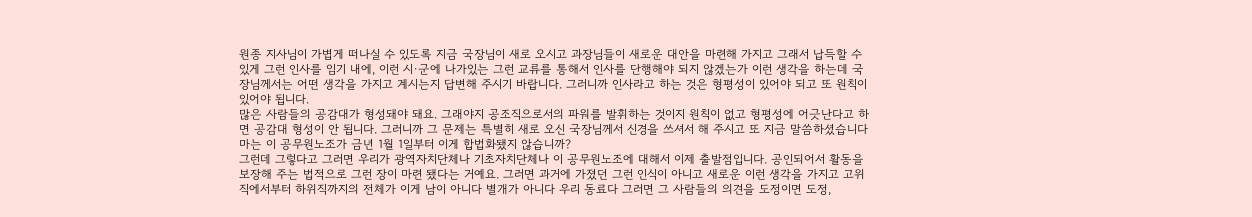원종 지사님이 가볍게 떠나실 수 있도록 지금 국장님이 새로 오시고 과장님들이 새로운 대안을 마련해 가지고 그래서 납득할 수 있게 그런 인사를 임기 내에, 이런 시·군에 나가있는 그런 교류를 통해서 인사를 단행해야 되지 않겠는가 이런 생각을 하는데 국장님께서는 어떤 생각을 가지고 계시는지 답변해 주시기 바랍니다. 그러니까 인사라고 하는 것은 형평성이 있어야 되고 또 원칙이 있어야 됩니다.
많은 사람들의 공감대가 형성돼야 돼요. 그래야지 공조직으로서의 파워를 발휘하는 것이지 원칙이 없고 형평성에 어긋난다고 하면 공감대 형성이 안 됩니다. 그러니까 그 문제는 특별히 새로 오신 국장님께서 신경을 쓰셔서 해 주시고 또 지금 말씀하셨습니다마는 이 공무원노조가 금년 1월 1일부터 이게 합법화됐지 않습니까?
그런데 그렇다고 그러면 우리가 광역자치단체나 기초자치단체나 이 공무원노조에 대해서 이제 출발점입니다. 공인되어서 활동을 보장해 주는 법적으로 그런 장이 마련 됐다는 거예요. 그러면 과거에 가졌던 그런 인식이 아니고 새로운 이런 생각을 가지고 고위직에서부터 하위직까지의 전체가 이게 남이 아니다 별개가 아니다 우리 동료다 그러면 그 사람들의 의견을 도정이면 도정,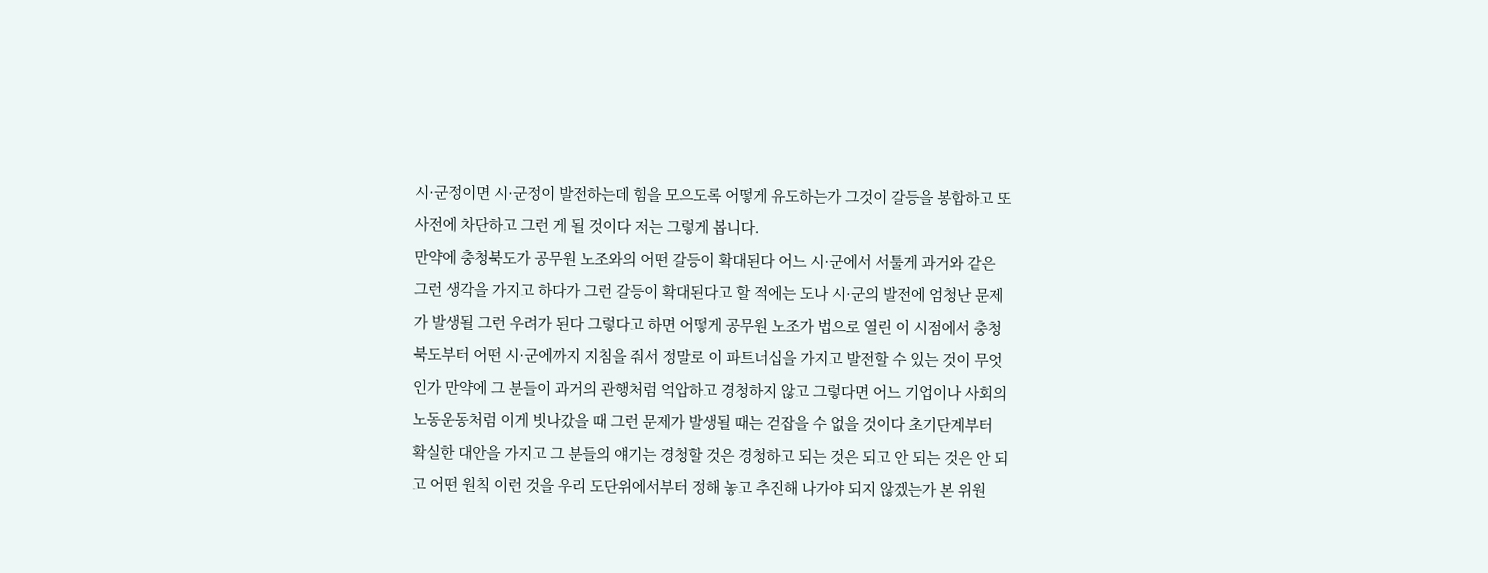시·군정이면 시·군정이 발전하는데 힘을 모으도록 어떻게 유도하는가 그것이 갈등을 봉합하고 또 사전에 차단하고 그런 게 될 것이다 저는 그렇게 봅니다.
만약에 충청북도가 공무원 노조와의 어떤 갈등이 확대된다 어느 시·군에서 서툴게 과거와 같은 그런 생각을 가지고 하다가 그런 갈등이 확대된다고 할 적에는 도나 시·군의 발전에 엄청난 문제가 발생될 그런 우려가 된다 그렇다고 하면 어떻게 공무원 노조가 법으로 열린 이 시점에서 충청북도부터 어떤 시·군에까지 지침을 줘서 정말로 이 파트너십을 가지고 발전할 수 있는 것이 무엇인가 만약에 그 분들이 과거의 관행처럼 억압하고 경청하지 않고 그렇다면 어느 기업이나 사회의 노동운동처럼 이게 빗나갔을 때 그런 문제가 발생될 때는 걷잡을 수 없을 것이다 초기단계부터 확실한 대안을 가지고 그 분들의 얘기는 경청할 것은 경청하고 되는 것은 되고 안 되는 것은 안 되고 어떤 원칙 이런 것을 우리 도단위에서부터 정해 놓고 추진해 나가야 되지 않겠는가 본 위원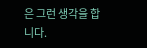은 그런 생각을 합니다.